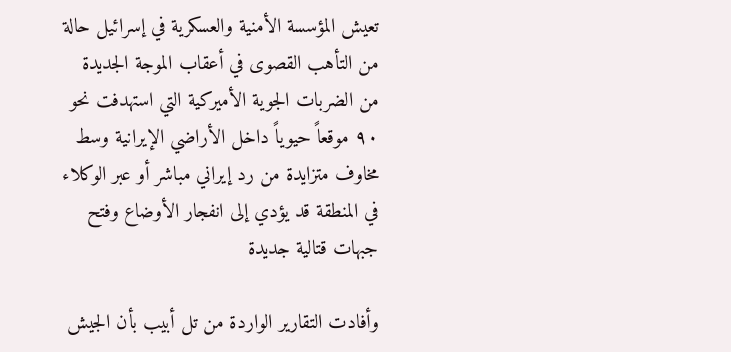تعيش المؤسسة الأمنية والعسكرية في إسرائيل حالة من التأهب القصوى في أعقاب الموجة الجديدة من الضربات الجوية الأميركية التي استهدفت نحو ٩٠ موقعاً حيوياً داخل الأراضي الإيرانية وسط مخاوف متزايدة من رد إيراني مباشر أو عبر الوكلاء في المنطقة قد يؤدي إلى انفجار الأوضاع وفتح جبهات قتالية جديدة

وأفادت التقارير الواردة من تل أبيب بأن الجيش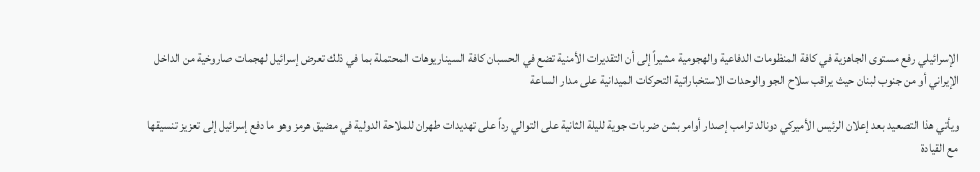الإسرائيلي رفع مستوى الجاهزية في كافة المنظومات الدفاعية والهجومية مشيراً إلى أن التقديرات الأمنية تضع في الحسبان كافة السيناريوهات المحتملة بما في ذلك تعرض إسرائيل لهجمات صاروخية من الداخل الإيراني أو من جنوب لبنان حيث يراقب سلاح الجو والوحدات الاستخباراتية التحركات الميدانية على مدار الساعة

ويأتي هذا التصعيد بعد إعلان الرئيس الأميركي دونالد ترامب إصدار أوامر بشن ضربات جوية لليلة الثانية على التوالي رداً على تهديدات طهران للملاحة الدولية في مضيق هرمز وهو ما دفع إسرائيل إلى تعزيز تنسيقها مع القيادة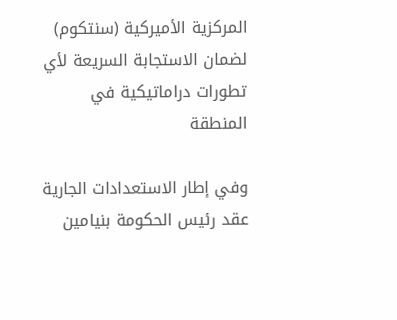المركزية الأميركية (سنتكوم) لضمان الاستجابة السريعة لأي تطورات دراماتيكية في المنطقة

وفي إطار الاستعدادات الجارية عقد رئيس الحكومة بنيامين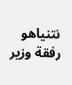نتنياهو رفقة وزير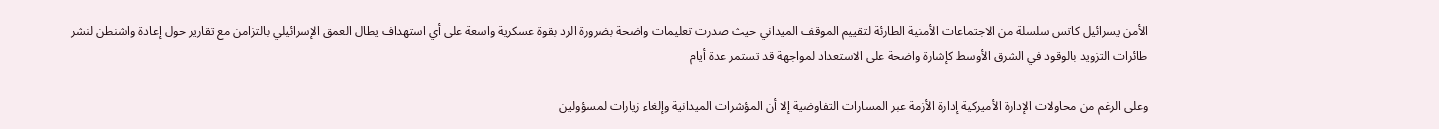الأمن يسرائيل كاتس سلسلة من الاجتماعات الأمنية الطارئة لتقييم الموقف الميداني حيث صدرت تعليمات واضحة بضرورة الرد بقوة عسكرية واسعة على أي استهداف يطال العمق الإسرائيلي بالتزامن مع تقارير حول إعادة واشنطن لنشر طائرات التزويد بالوقود في الشرق الأوسط كإشارة واضحة على الاستعداد لمواجهة قد تستمر عدة أيام

وعلى الرغم من محاولات الإدارة الأميركية إدارة الأزمة عبر المسارات التفاوضية إلا أن المؤشرات الميدانية وإلغاء زيارات لمسؤولين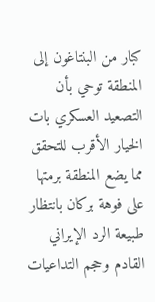كبار من البنتاغون إلى المنطقة توحي بأن التصعيد العسكري بات الخيار الأقرب للتحقق مما يضع المنطقة برمتها على فوهة بركان بانتظار طبيعة الرد الإيراني القادم وحجم التداعيات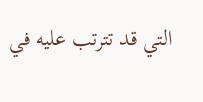التي قد تترتب عليه في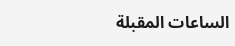الساعات المقبلة